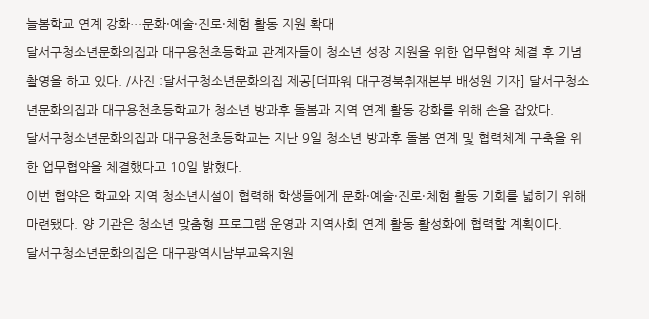늘봄학교 연계 강화…문화·예술·진로·체험 활동 지원 확대
달서구청소년문화의집과 대구용천초등학교 관계자들이 청소년 성장 지원을 위한 업무협약 체결 후 기념촬영을 하고 있다. /사진 :달서구청소년문화의집 제공[더파워 대구경북취재본부 배성원 기자] 달서구청소년문화의집과 대구용천초등학교가 청소년 방과후 돌봄과 지역 연계 활동 강화를 위해 손을 잡았다.
달서구청소년문화의집과 대구용천초등학교는 지난 9일 청소년 방과후 돌봄 연계 및 협력체계 구축을 위한 업무협약을 체결했다고 10일 밝혔다.
이번 협약은 학교와 지역 청소년시설이 협력해 학생들에게 문화·예술·진로·체험 활동 기회를 넓히기 위해 마련됐다. 양 기관은 청소년 맞춤형 프로그램 운영과 지역사회 연계 활동 활성화에 협력할 계획이다.
달서구청소년문화의집은 대구광역시남부교육지원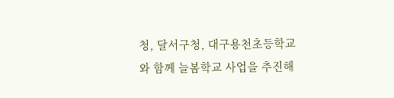청, 달서구청, 대구용천초등학교와 함께 늘봄학교 사업을 추진해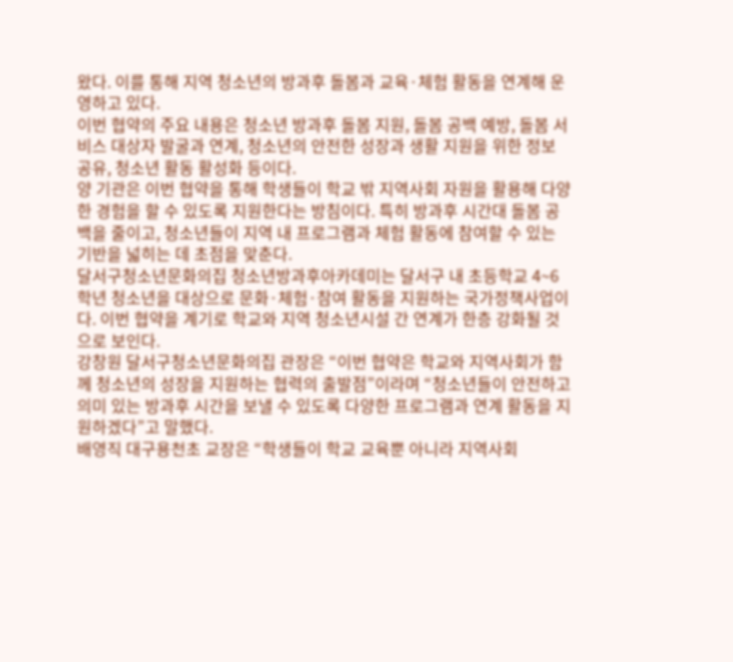왔다. 이를 통해 지역 청소년의 방과후 돌봄과 교육·체험 활동을 연계해 운영하고 있다.
이번 협약의 주요 내용은 청소년 방과후 돌봄 지원, 돌봄 공백 예방, 돌봄 서비스 대상자 발굴과 연계, 청소년의 안전한 성장과 생활 지원을 위한 정보 공유, 청소년 활동 활성화 등이다.
양 기관은 이번 협약을 통해 학생들이 학교 밖 지역사회 자원을 활용해 다양한 경험을 할 수 있도록 지원한다는 방침이다. 특히 방과후 시간대 돌봄 공백을 줄이고, 청소년들이 지역 내 프로그램과 체험 활동에 참여할 수 있는 기반을 넓히는 데 초점을 맞춘다.
달서구청소년문화의집 청소년방과후아카데미는 달서구 내 초등학교 4~6학년 청소년을 대상으로 문화·체험·참여 활동을 지원하는 국가정책사업이다. 이번 협약을 계기로 학교와 지역 청소년시설 간 연계가 한층 강화될 것으로 보인다.
강창원 달서구청소년문화의집 관장은 “이번 협약은 학교와 지역사회가 함께 청소년의 성장을 지원하는 협력의 출발점”이라며 “청소년들이 안전하고 의미 있는 방과후 시간을 보낼 수 있도록 다양한 프로그램과 연계 활동을 지원하겠다”고 말했다.
배영직 대구용천초 교장은 “학생들이 학교 교육뿐 아니라 지역사회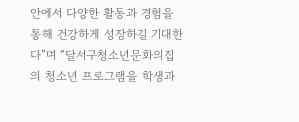안에서 다양한 활동과 경험을 통해 건강하게 성장하길 기대한다”며 “달서구청소년문화의집의 청소년 프로그램을 학생과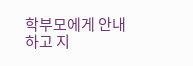학부모에게 안내하고 지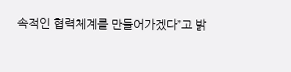속적인 협력체계를 만들어가겠다”고 밝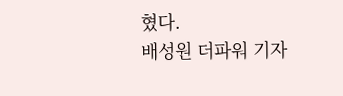혔다.
배성원 더파워 기자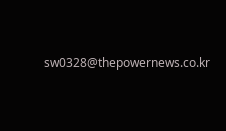sw0328@thepowernews.co.kr